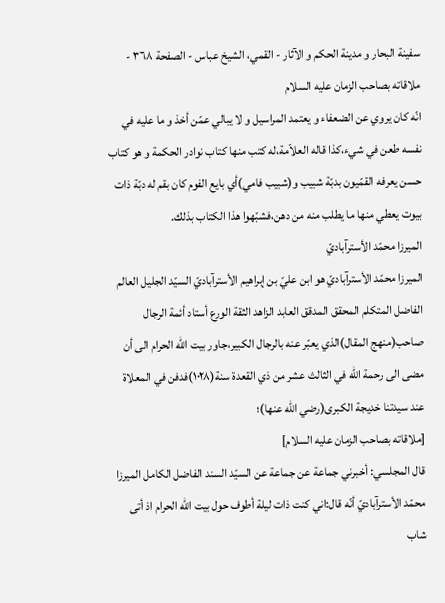سفینة البحار و مدینة الحکم و الآثار - القمي، الشيخ عباس - الصفحة ٣٦٨ - ملاقاته بصاحب الزمان عليه السلام
انّه كان يروي عن الضعفاء و يعتمد المراسيل و لا يبالي عمّن أخذ و ما عليه في نفسه طعن في شيء،كذا قاله العلاّمة،له كتب منها كتاب نوادر الحكمة و هو كتاب حسن يعرفه القمّيون بدبّة شبيب و(شبيب فامي)أي بايع الفوم كان بقم له دبّة ذات بيوت يعطي منها ما يطلب منه من دهن،فشبّهوا هذا الكتاب بذلك.
الميرزا محمّد الأسترآباديّ
الميرزا محمّد الأسترآباديّ هو ابن عليّ بن إبراهيم الأسترآباديّ السيّد الجليل العالم الفاضل المتكلم المحقق المدقق العابد الزاهد الثقة الورع أستاد أئمة الرجال صاحب(منهج المقال)الذي يعبّر عنه بالرجال الكبير،جاور بيت اللّه الحرام الى أن مضى الى رحمة اللّه في الثالث عشر من ذي القعدة سنة(١٠٢٨)فدفن في المعلاة عند سيدتنا خديجة الكبرى(رضي اللّه عنها)؛
[ملاقاته بصاحب الزمان عليه السلام]
قال المجلسي: أخبرني جماعة عن جماعة عن السيّد السند الفاضل الكامل الميرزا محمّد الأسترآباديّ أنّه قال:اني كنت ذات ليلة أطوف حول بيت اللّه الحرام اذ أتى شاب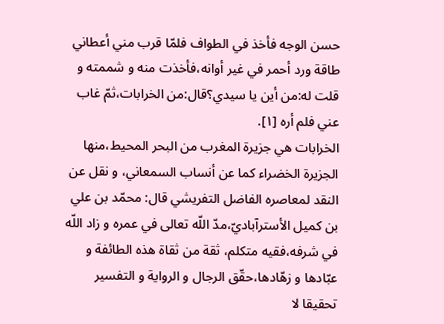حسن الوجه فأخذ في الطواف فلمّا قرب مني أعطاني طاقة ورد أحمر في غير أوانه،فأخذت منه و شممته و قلت له:من أين يا سيدي؟قال:من الخرابات،ثمّ غاب عني فلم أره [١].
الخرابات هي جزيرة المغرب من البحر المحيط،منها الجزيرة الخضراء كما عن أنساب السمعاني، و نقل عن النقد لمعاصره الفاضل التفريشي قال: محمّد بن علي بن كميل الأسترآباديّ،مدّ اللّه تعالى في عمره و زاد اللّه في شرفه،فقيه متكلم، ثقة من ثقاة هذه الطائفة و عبّادها و زهّادها،حقّق الرجال و الرواية و التفسير تحقيقا لا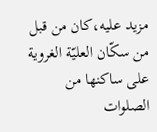مزيد عليه،كان من قبل من سكّان العليّة الغروية على ساكنها من الصلوات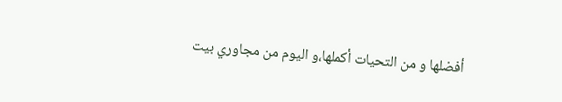أفضلها و من التحيات أكملها،و اليوم من مجاوري بيت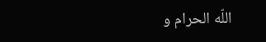اللّه الحرام و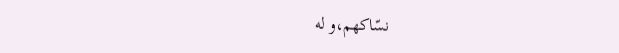نسّاكهم،و له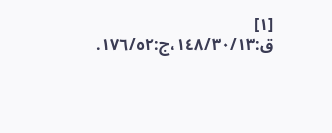[١] ق:١٤٨/٣٠/١٣،ج:١٧٦/٥٢.